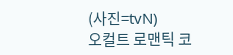(사진=tvN)
오컬트 로맨틱 코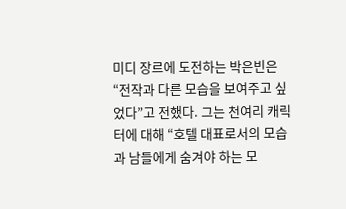미디 장르에 도전하는 박은빈은 “전작과 다른 모습을 보여주고 싶었다”고 전했다. 그는 천여리 캐릭터에 대해 “호텔 대표로서의 모습과 남들에게 숨겨야 하는 모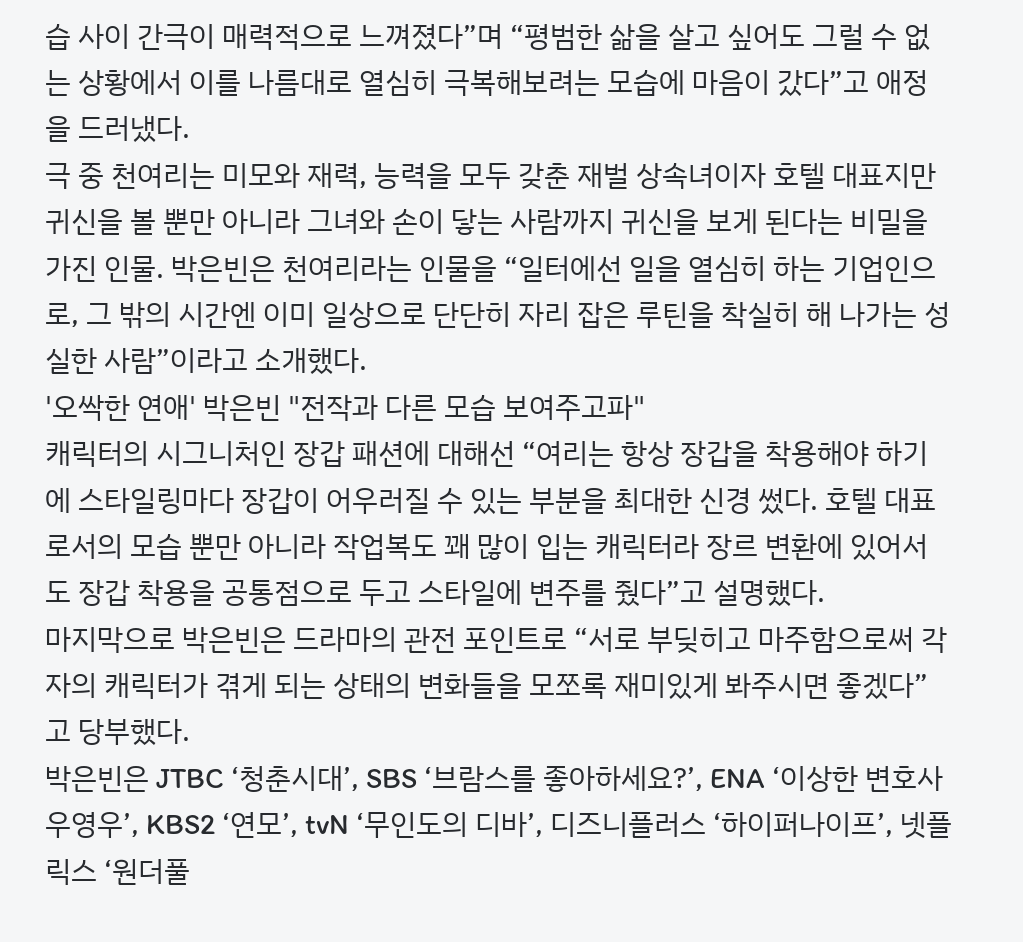습 사이 간극이 매력적으로 느껴졌다”며 “평범한 삶을 살고 싶어도 그럴 수 없는 상황에서 이를 나름대로 열심히 극복해보려는 모습에 마음이 갔다”고 애정을 드러냈다.
극 중 천여리는 미모와 재력, 능력을 모두 갖춘 재벌 상속녀이자 호텔 대표지만 귀신을 볼 뿐만 아니라 그녀와 손이 닿는 사람까지 귀신을 보게 된다는 비밀을 가진 인물. 박은빈은 천여리라는 인물을 “일터에선 일을 열심히 하는 기업인으로, 그 밖의 시간엔 이미 일상으로 단단히 자리 잡은 루틴을 착실히 해 나가는 성실한 사람”이라고 소개했다.
'오싹한 연애' 박은빈 "전작과 다른 모습 보여주고파"
캐릭터의 시그니처인 장갑 패션에 대해선 “여리는 항상 장갑을 착용해야 하기에 스타일링마다 장갑이 어우러질 수 있는 부분을 최대한 신경 썼다. 호텔 대표로서의 모습 뿐만 아니라 작업복도 꽤 많이 입는 캐릭터라 장르 변환에 있어서도 장갑 착용을 공통점으로 두고 스타일에 변주를 줬다”고 설명했다.
마지막으로 박은빈은 드라마의 관전 포인트로 “서로 부딪히고 마주함으로써 각자의 캐릭터가 겪게 되는 상태의 변화들을 모쪼록 재미있게 봐주시면 좋겠다”고 당부했다.
박은빈은 JTBC ‘청춘시대’, SBS ‘브람스를 좋아하세요?’, ENA ‘이상한 변호사 우영우’, KBS2 ‘연모’, tvN ‘무인도의 디바’, 디즈니플러스 ‘하이퍼나이프’, 넷플릭스 ‘원더풀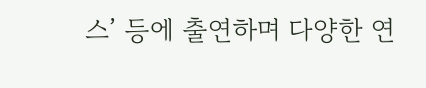스’ 등에 출연하며 다양한 연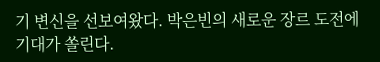기 변신을 선보여왔다. 박은빈의 새로운 장르 도전에 기대가 쏠린다.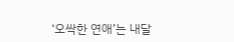‘오싹한 연애’는 내달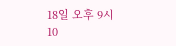18일 오후 9시 10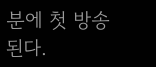분에 첫 방송된다.